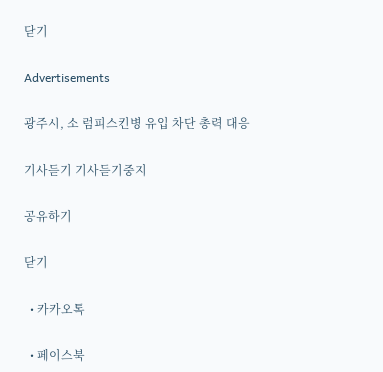닫기

Advertisements

광주시, 소 럼피스킨병 유입 차단 총력 대응

기사듣기 기사듣기중지

공유하기

닫기

  • 카카오톡

  • 페이스북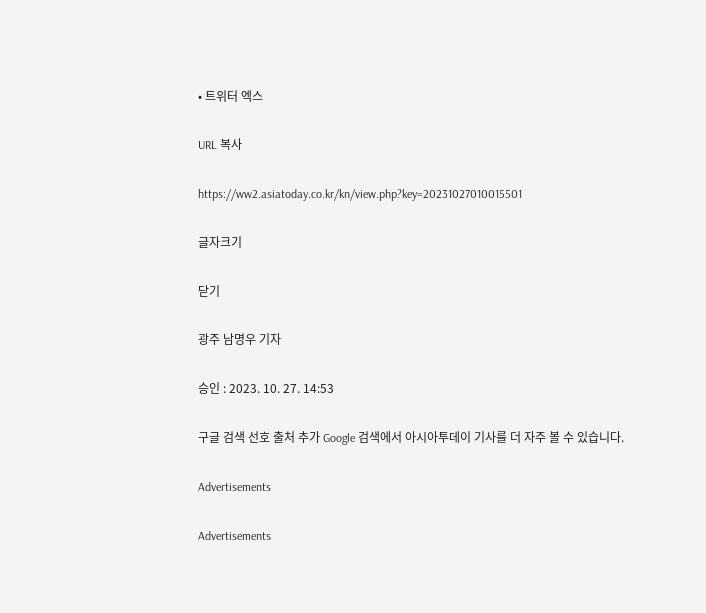• 트위터 엑스

URL 복사

https://ww2.asiatoday.co.kr/kn/view.php?key=20231027010015501

글자크기

닫기

광주 남명우 기자

승인 : 2023. 10. 27. 14:53

구글 검색 선호 출처 추가 Google 검색에서 아시아투데이 기사를 더 자주 볼 수 있습니다.

Advertisements

Advertisements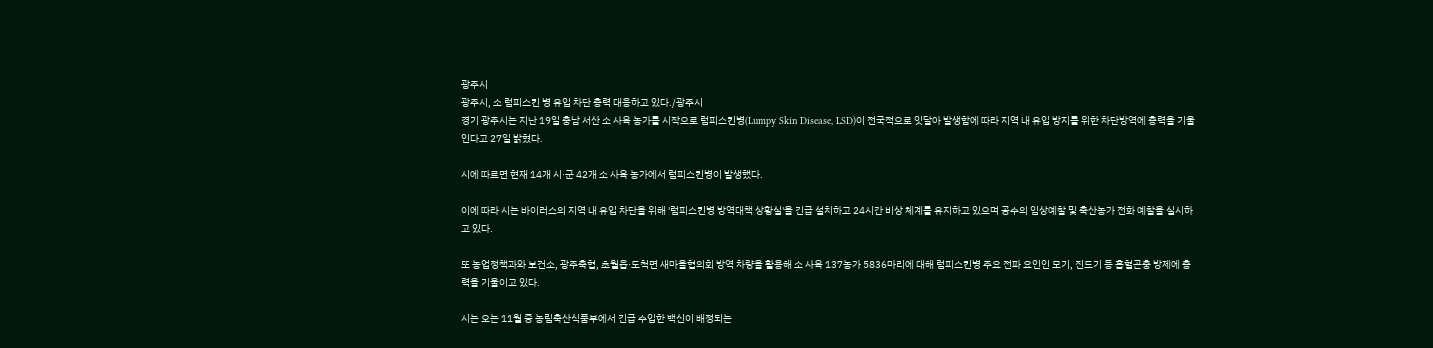광주시
광주시, 소 럼피스킨 병 유입 차단 총력 대응하고 있다./광주시
경기 광주시는 지난 19일 충남 서산 소 사육 농가를 시작으로 럼피스킨병(Lumpy Skin Disease, LSD)이 전국적으로 잇달아 발생함에 따라 지역 내 유입 방지를 위한 차단방역에 총력을 기울인다고 27일 밝혔다.

시에 따르면 현재 14개 시·군 42개 소 사육 농가에서 럼피스킨병이 발생했다.

이에 따라 시는 바이러스의 지역 내 유입 차단을 위해 '럼피스킨병 방역대책 상황실'을 긴급 설치하고 24시간 비상 체계를 유지하고 있으며 공수의 임상예찰 및 축산농가 전화 예찰을 실시하고 있다.

또 농업정책과와 보건소, 광주축협, 초월읍·도척면 새마을협의회 방역 차량을 활용해 소 사육 137농가 5836마리에 대해 럼피스킨병 주요 전파 요인인 모기, 진드기 등 흡혈곤충 방제에 총력을 기울이고 있다.

시는 오는 11월 중 농림축산식품부에서 긴급 수입한 백신이 배정되는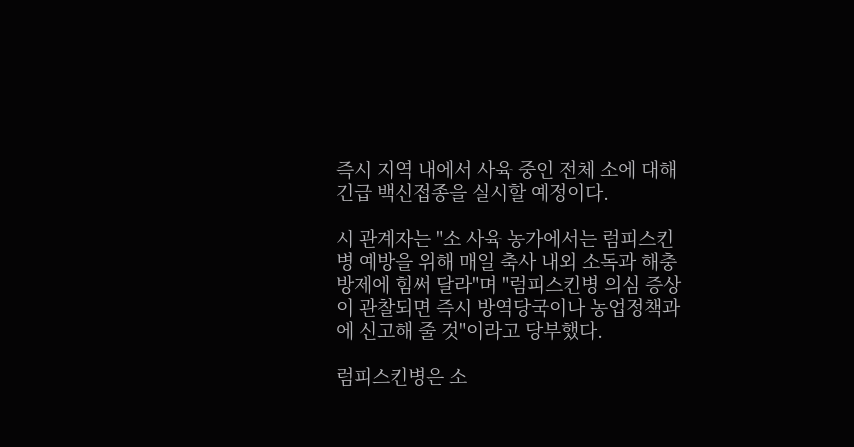즉시 지역 내에서 사육 중인 전체 소에 대해 긴급 백신접종을 실시할 예정이다.

시 관계자는 "소 사육 농가에서는 럼피스킨병 예방을 위해 매일 축사 내외 소독과 해충방제에 힘써 달라"며 "럼피스킨병 의심 증상이 관찰되면 즉시 방역당국이나 농업정책과에 신고해 줄 것"이라고 당부했다.

럼피스킨병은 소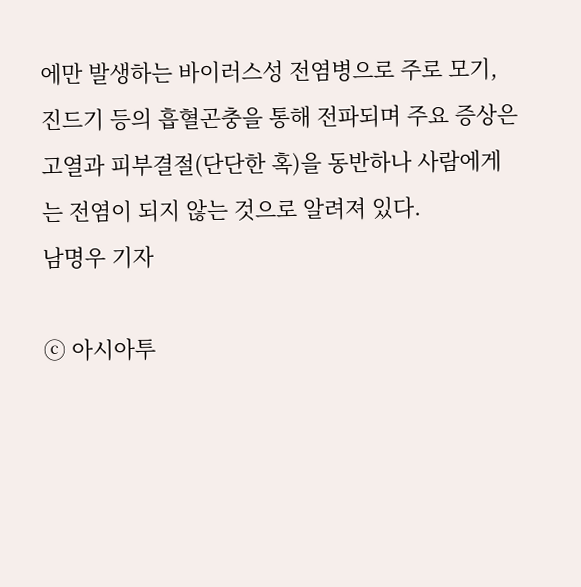에만 발생하는 바이러스성 전염병으로 주로 모기, 진드기 등의 흡혈곤충을 통해 전파되며 주요 증상은 고열과 피부결절(단단한 혹)을 동반하나 사람에게는 전염이 되지 않는 것으로 알려져 있다.
남명우 기자

ⓒ 아시아투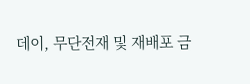데이, 무단전재 및 재배포 금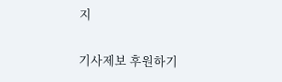지

기사제보 후원하기